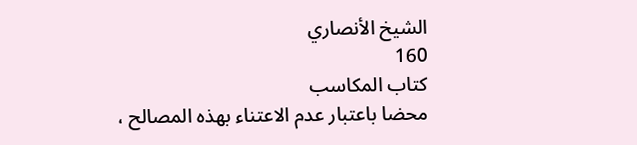الشيخ الأنصاري
160
كتاب المكاسب
محضا باعتبار عدم الاعتناء بهذه المصالح ،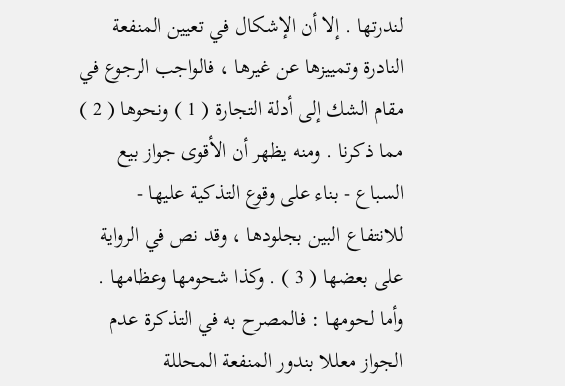لندرتها . إلا أن الإشكال في تعيين المنفعة النادرة وتمييزها عن غيرها ، فالواجب الرجوع في مقام الشك إلى أدلة التجارة ( 1 ) ونحوها ( 2 ) مما ذكرنا . ومنه يظهر أن الأقوى جواز بيع السباع - بناء على وقوع التذكية عليها - للانتفاع البين بجلودها ، وقد نص في الرواية على بعضها ( 3 ) . وكذا شحومها وعظامها . وأما لحومها : فالمصرح به في التذكرة عدم الجواز معللا بندور المنفعة المحللة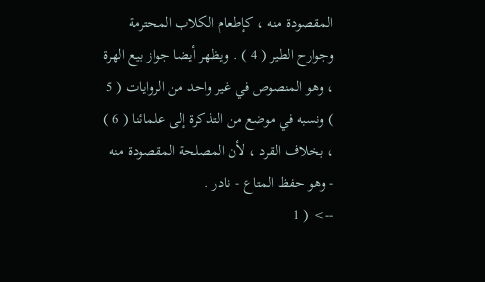المقصودة منه ، كإطعام الكلاب المحترمة وجوارح الطير ( 4 ) . ويظهر أيضا جواز بيع الهرة ، وهو المنصوص في غير واحد من الروايات ( 5 ) ونسبه في موضع من التذكرة إلى علمائنا ( 6 ) ، بخلاف القرد ، لأن المصلحة المقصودة منه - وهو حفظ المتاع - نادر .
--> ( 1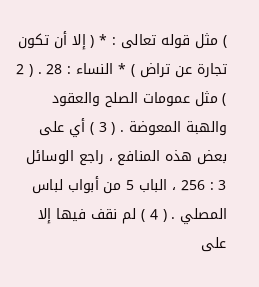) مثل قوله تعالى : * ( إلا أن تكون تجارة عن تراض ) * النساء : 28 . ( 2 ) مثل عمومات الصلح والعقود والهبة المعوضة . ( 3 ) أي على بعض هذه المنافع ، راجع الوسائل 3 : 256 ، الباب 5 من أبواب لباس المصلي . ( 4 ) لم نقف فيها إلا على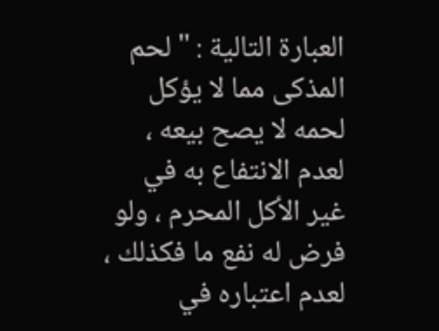العبارة التالية : " لحم المذكى مما لا يؤكل لحمه لا يصح بيعه ، لعدم الانتفاع به في غير الأكل المحرم ، ولو فرض له نفع ما فكذلك ، لعدم اعتباره في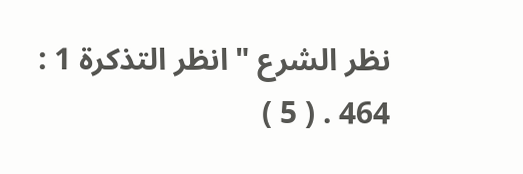نظر الشرع " انظر التذكرة 1 : 464 . ( 5 )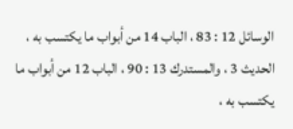الوسائل 12 : 83 ، الباب 14 من أبواب ما يكتسب به ، الحديث 3 ، والمستدرك 13 : 90 ، الباب 12 من أبواب ما يكتسب به ،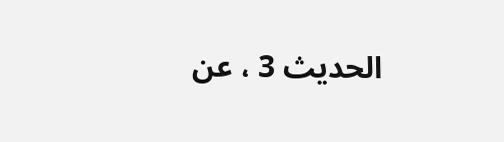الحديث 3 ، عن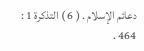دعائم الإسلام . ( 6 ) التذكرة 1 : 464 .